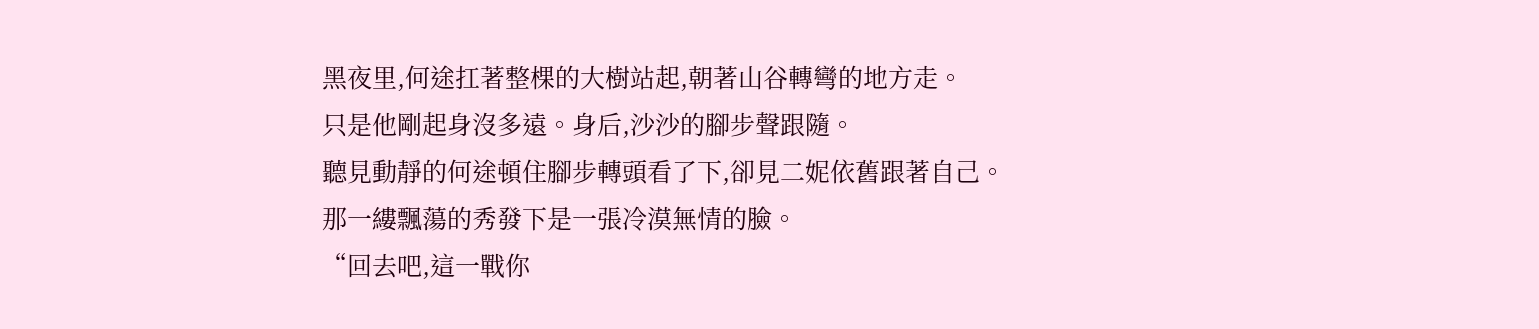黑夜里,何途扛著整棵的大樹站起,朝著山谷轉彎的地方走。
只是他剛起身沒多遠。身后,沙沙的腳步聲跟隨。
聽見動靜的何途頓住腳步轉頭看了下,卻見二妮依舊跟著自己。
那一縷飄蕩的秀發下是一張冷漠無情的臉。
“回去吧,這一戰你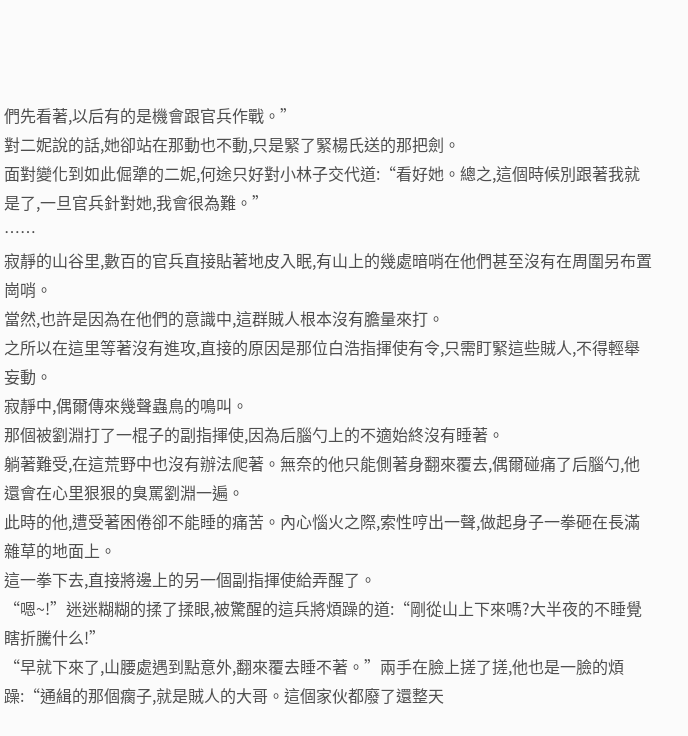們先看著,以后有的是機會跟官兵作戰。”
對二妮說的話,她卻站在那動也不動,只是緊了緊楊氏送的那把劍。
面對變化到如此倔犟的二妮,何途只好對小林子交代道:“看好她。總之,這個時候別跟著我就是了,一旦官兵針對她,我會很為難。”
……
寂靜的山谷里,數百的官兵直接貼著地皮入眠,有山上的幾處暗哨在他們甚至沒有在周圍另布置崗哨。
當然,也許是因為在他們的意識中,這群賊人根本沒有膽量來打。
之所以在這里等著沒有進攻,直接的原因是那位白浩指揮使有令,只需盯緊這些賊人,不得輕舉妄動。
寂靜中,偶爾傳來幾聲蟲鳥的鳴叫。
那個被劉淵打了一棍子的副指揮使,因為后腦勺上的不適始終沒有睡著。
躺著難受,在這荒野中也沒有辦法爬著。無奈的他只能側著身翻來覆去,偶爾碰痛了后腦勺,他還會在心里狠狠的臭罵劉淵一遍。
此時的他,遭受著困倦卻不能睡的痛苦。內心惱火之際,索性哼出一聲,做起身子一拳砸在長滿雜草的地面上。
這一拳下去,直接將邊上的另一個副指揮使給弄醒了。
“嗯~!”迷迷糊糊的揉了揉眼,被驚醒的這兵將煩躁的道:“剛從山上下來嗎?大半夜的不睡覺瞎折騰什么!”
“早就下來了,山腰處遇到點意外,翻來覆去睡不著。”兩手在臉上搓了搓,他也是一臉的煩躁:“通緝的那個瘸子,就是賊人的大哥。這個家伙都廢了還整天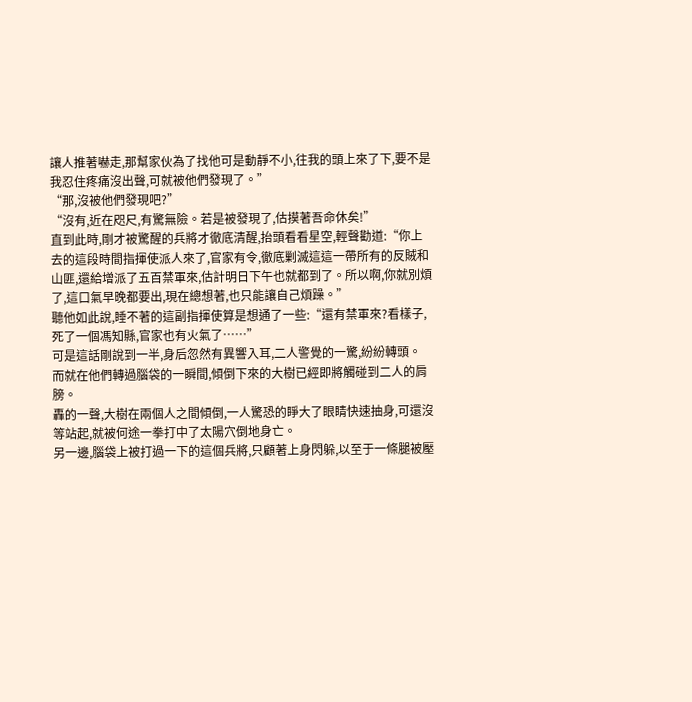讓人推著嚇走,那幫家伙為了找他可是動靜不小,往我的頭上來了下,要不是我忍住疼痛沒出聲,可就被他們發現了。”
“那,沒被他們發現吧?”
“沒有,近在咫尺,有驚無險。若是被發現了,估摸著吾命休矣!”
直到此時,剛才被驚醒的兵將才徹底清醒,抬頭看看星空,輕聲勸道:“你上去的這段時間指揮使派人來了,官家有令,徹底剿滅這這一帶所有的反賊和山匪,還給增派了五百禁軍來,估計明日下午也就都到了。所以啊,你就別煩了,這口氣早晚都要出,現在總想著,也只能讓自己煩躁。”
聽他如此說,睡不著的這副指揮使算是想通了一些:“還有禁軍來?看樣子,死了一個馮知縣,官家也有火氣了……”
可是這話剛說到一半,身后忽然有異響入耳,二人警覺的一驚,紛紛轉頭。
而就在他們轉過腦袋的一瞬間,傾倒下來的大樹已經即將觸碰到二人的肩膀。
轟的一聲,大樹在兩個人之間傾倒,一人驚恐的睜大了眼睛快速抽身,可還沒等站起,就被何途一拳打中了太陽穴倒地身亡。
另一邊,腦袋上被打過一下的這個兵將,只顧著上身閃躲,以至于一條腿被壓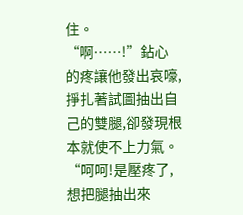住。
“啊……!”鉆心的疼讓他發出哀嚎,掙扎著試圖抽出自己的雙腿,卻發現根本就使不上力氣。
“呵呵!是壓疼了,想把腿抽出來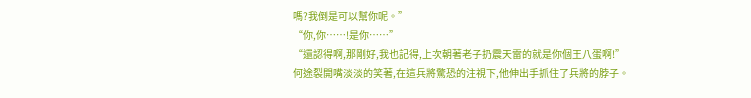嗎?我倒是可以幫你呢。”
“你,你……!是你……”
“還認得啊,那剛好,我也記得,上次朝著老子扔震天雷的就是你個王八蛋啊!”
何途裂開嘴淡淡的笑著,在這兵將驚恐的注視下,他伸出手抓住了兵將的脖子。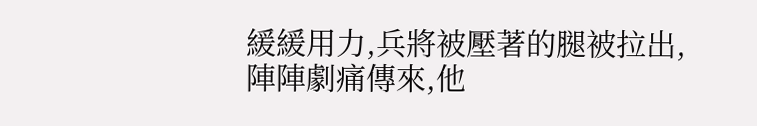緩緩用力,兵將被壓著的腿被拉出,陣陣劇痛傳來,他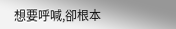想要呼喊,卻根本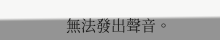無法發出聲音。